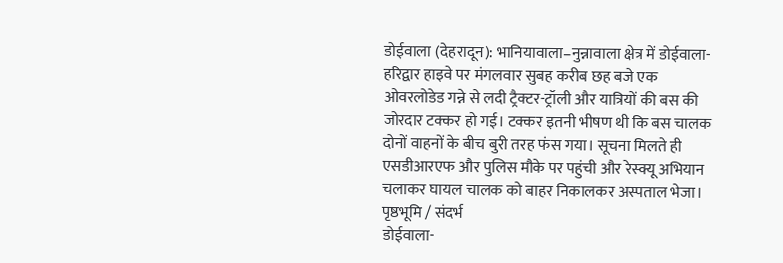डोईवाला (देहरादून): भानियावाला–नुन्नावाला क्षेत्र में डोईवाला-हरिद्वार हाइवे पर मंगलवार सुबह करीब छह बजे एक ओवरलोडेड गन्ने से लदी ट्रैक्टर-ट्रॉली और यात्रियों की बस की जोरदार टक्कर हो गई। टक्कर इतनी भीषण थी कि बस चालक दोनों वाहनों के बीच बुरी तरह फंस गया। सूचना मिलते ही एसडीआरएफ और पुलिस मौके पर पहुंची और रेस्क्यू अभियान चलाकर घायल चालक को बाहर निकालकर अस्पताल भेजा।
पृष्ठभूमि / संदर्भ
डोईवाला-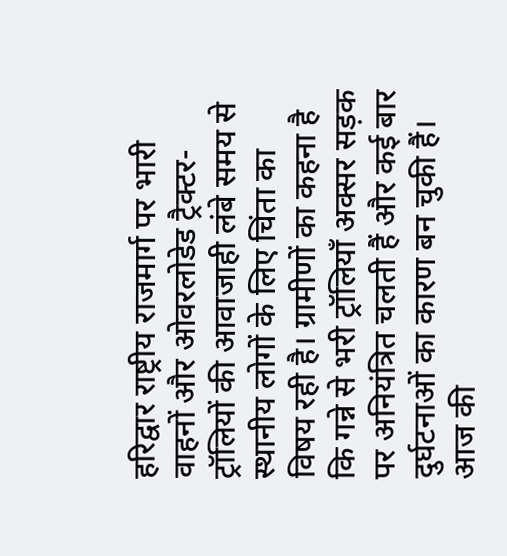हरिद्वार राष्ट्रीय राजमार्ग पर भारी वाहनों और ओवरलोडेड ट्रैक्टर-ट्रॉलियों की आवाजाही लंबे समय से स्थानीय लोगों के लिए चिंता का विषय रही है। ग्रामीणों का कहना है कि गन्ने से भरी ट्रॉलियाँ अक्सर सड़क पर अनियंत्रित चलती हैं और कई बार दुर्घटनाओं का कारण बन चुकी हैं। आज की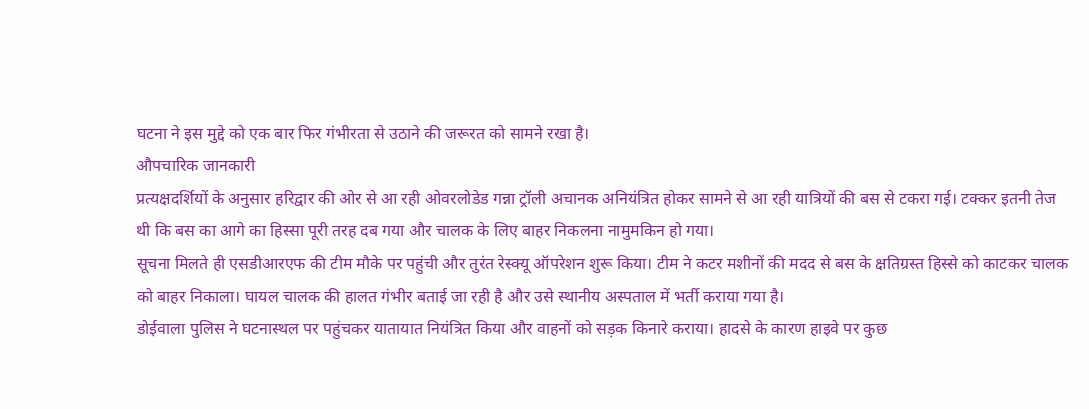घटना ने इस मुद्दे को एक बार फिर गंभीरता से उठाने की जरूरत को सामने रखा है।
औपचारिक जानकारी
प्रत्यक्षदर्शियों के अनुसार हरिद्वार की ओर से आ रही ओवरलोडेड गन्ना ट्रॉली अचानक अनियंत्रित होकर सामने से आ रही यात्रियों की बस से टकरा गई। टक्कर इतनी तेज थी कि बस का आगे का हिस्सा पूरी तरह दब गया और चालक के लिए बाहर निकलना नामुमकिन हो गया।
सूचना मिलते ही एसडीआरएफ की टीम मौके पर पहुंची और तुरंत रेस्क्यू ऑपरेशन शुरू किया। टीम ने कटर मशीनों की मदद से बस के क्षतिग्रस्त हिस्से को काटकर चालक को बाहर निकाला। घायल चालक की हालत गंभीर बताई जा रही है और उसे स्थानीय अस्पताल में भर्ती कराया गया है।
डोईवाला पुलिस ने घटनास्थल पर पहुंचकर यातायात नियंत्रित किया और वाहनों को सड़क किनारे कराया। हादसे के कारण हाइवे पर कुछ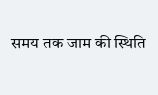समय तक जाम की स्थिति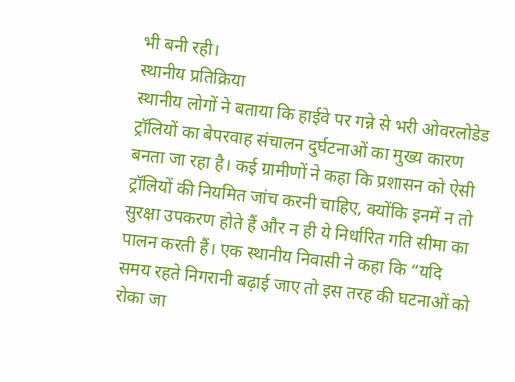भी बनी रही।
स्थानीय प्रतिक्रिया
स्थानीय लोगों ने बताया कि हाईवे पर गन्ने से भरी ओवरलोडेड ट्रॉलियों का बेपरवाह संचालन दुर्घटनाओं का मुख्य कारण बनता जा रहा है। कई ग्रामीणों ने कहा कि प्रशासन को ऐसी ट्रॉलियों की नियमित जांच करनी चाहिए, क्योंकि इनमें न तो सुरक्षा उपकरण होते हैं और न ही ये निर्धारित गति सीमा का पालन करती हैं। एक स्थानीय निवासी ने कहा कि “यदि समय रहते निगरानी बढ़ाई जाए तो इस तरह की घटनाओं को रोका जा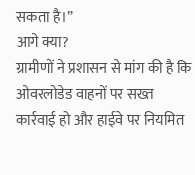सकता है।”
आगे क्या?
ग्रामीणों ने प्रशासन से मांग की है कि ओवरलोडेड वाहनों पर सख्त कार्रवाई हो और हाईवे पर नियमित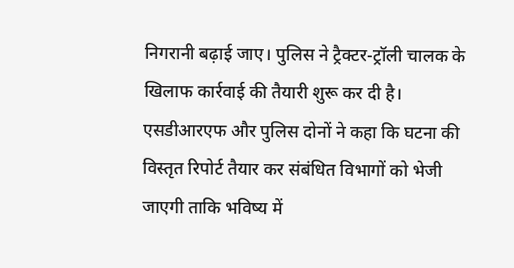निगरानी बढ़ाई जाए। पुलिस ने ट्रैक्टर-ट्रॉली चालक के खिलाफ कार्रवाई की तैयारी शुरू कर दी है। एसडीआरएफ और पुलिस दोनों ने कहा कि घटना की विस्तृत रिपोर्ट तैयार कर संबंधित विभागों को भेजी जाएगी ताकि भविष्य में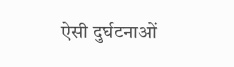ऐसी दुर्घटनाओं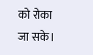को रोका जा सके।